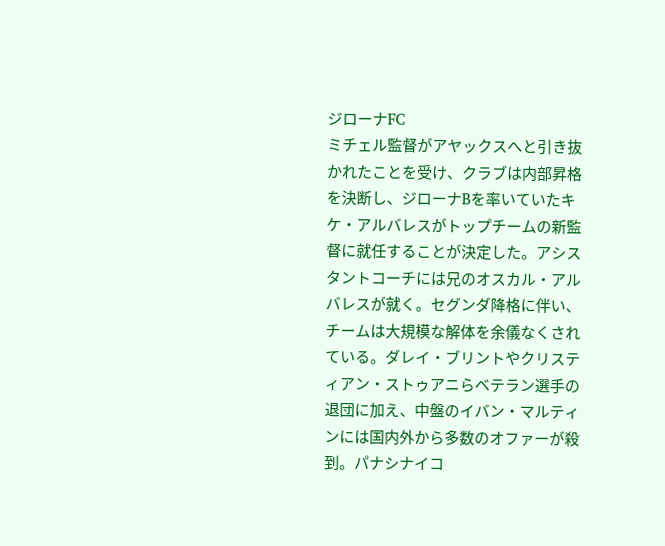ジローナFC
ミチェル監督がアヤックスへと引き抜かれたことを受け、クラブは内部昇格を決断し、ジローナBを率いていたキケ・アルバレスがトップチームの新監督に就任することが決定した。アシスタントコーチには兄のオスカル・アルバレスが就く。セグンダ降格に伴い、チームは大規模な解体を余儀なくされている。ダレイ・ブリントやクリスティアン・ストゥアニらベテラン選手の退団に加え、中盤のイバン・マルティンには国内外から多数のオファーが殺到。パナシナイコ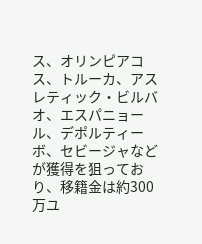ス、オリンピアコス、トルーカ、アスレティック・ビルバオ、エスパニョール、デポルティーボ、セビージャなどが獲得を狙っており、移籍金は約300万ユ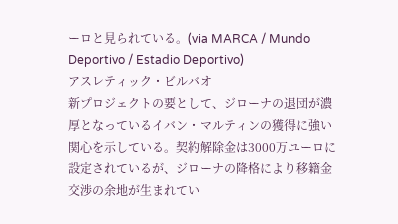ーロと見られている。(via MARCA / Mundo Deportivo / Estadio Deportivo)
アスレティック・ビルバオ
新プロジェクトの要として、ジローナの退団が濃厚となっているイバン・マルティンの獲得に強い関心を示している。契約解除金は3000万ユーロに設定されているが、ジローナの降格により移籍金交渉の余地が生まれてい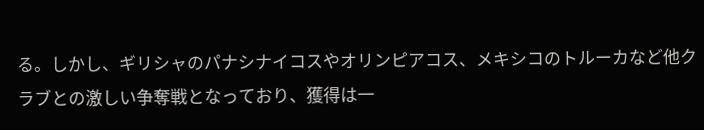る。しかし、ギリシャのパナシナイコスやオリンピアコス、メキシコのトルーカなど他クラブとの激しい争奪戦となっており、獲得は一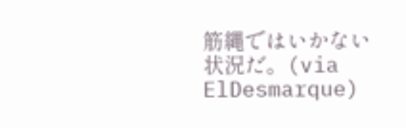筋縄ではいかない状況だ。(via ElDesmarque)